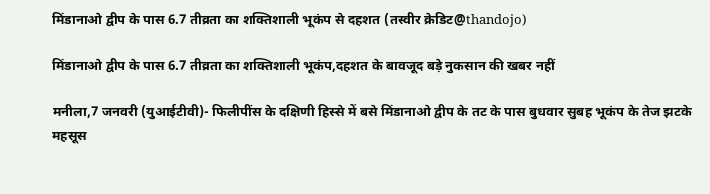मिंडानाओ द्वीप के पास 6.7 तीव्रता का शक्तिशाली भूकंप से दहशत (तस्वीर क्रेडिट@thandojo)

मिंडानाओ द्वीप के पास 6.7 तीव्रता का शक्तिशाली भूकंप,दहशत के बावजूद बड़े नुकसान की खबर नहीं

मनीला,7 जनवरी (युआईटीवी)- फिलीपींस के दक्षिणी हिस्से में बसे मिंडानाओ द्वीप के तट के पास बुधवार सुबह भूकंप के तेज झटके महसूस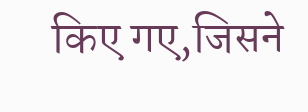किए गए,जिसने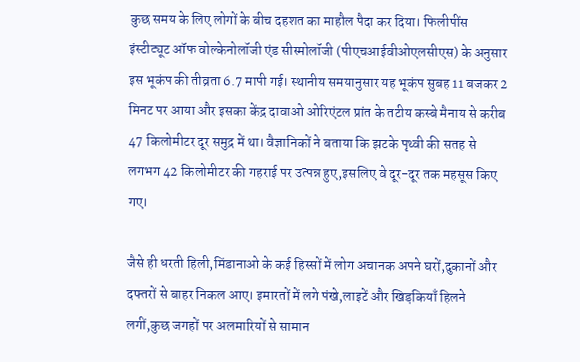कुछ समय के लिए लोगों के बीच दहशत का माहौल पैदा कर दिया। फिलीपींस इंस्टीट्यूट ऑफ वोल्केनोलॉजी एंड सीस्मोलॉजी (पीएचआईवीओएलसीएस) के अनुसार इस भूकंप की तीव्रता 6.7 मापी गई। स्थानीय समयानुसार यह भूकंप सुबह 11 बजकर 2 मिनट पर आया और इसका केंद्र दावाओ ओरिएंटल प्रांत के तटीय कस्बे मैनाय से करीब 47 किलोमीटर दूर समुद्र में था। वैज्ञानिकों ने बताया कि झटके पृथ्वी की सतह से लगभग 42 किलोमीटर की गहराई पर उत्पन्न हुए,इसलिए वे दूर-दूर तक महसूस किए गए।

जैसे ही धरती हिली,मिंडानाओ के कई हिस्सों में लोग अचानक अपने घरों,दुकानों और दफ्तरों से बाहर निकल आए। इमारतों में लगे पंखे,लाइटें और खिड़कियाँ हिलने लगीं,कुछ जगहों पर अलमारियों से सामान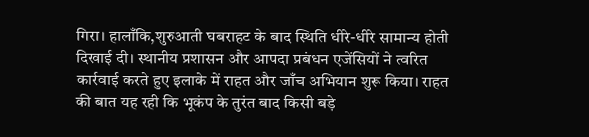गिरा। हालाँकि,शुरुआती घबराहट के बाद स्थिति धीरे-धीरे सामान्य होती दिखाई दी। स्थानीय प्रशासन और आपदा प्रबंधन एजेंसियों ने त्वरित कार्रवाई करते हुए इलाके में राहत और जाँच अभियान शुरू किया। राहत की बात यह रही कि भूकंप के तुरंत बाद किसी बड़े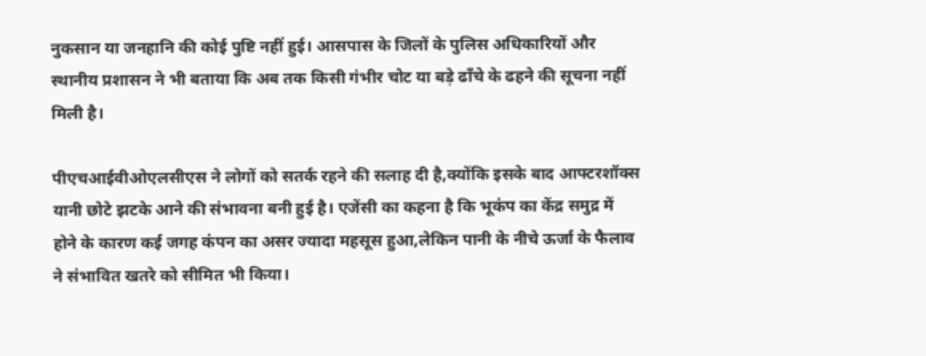नुकसान या जनहानि की कोई पुष्टि नहीं हुई। आसपास के जिलों के पुलिस अधिकारियों और स्थानीय प्रशासन ने भी बताया कि अब तक किसी गंभीर चोट या बड़े ढाँचे के ढहने की सूचना नहीं मिली है।

पीएचआईवीओएलसीएस ने लोगों को सतर्क रहने की सलाह दी है,क्योंकि इसके बाद आफ्टरशॉक्स यानी छोटे झटके आने की संभावना बनी हुई है। एजेंसी का कहना है कि भूकंप का केंद्र समुद्र में होने के कारण कई जगह कंपन का असर ज्यादा महसूस हुआ,लेकिन पानी के नीचे ऊर्जा के फैलाव ने संभावित खतरे को सीमित भी किया।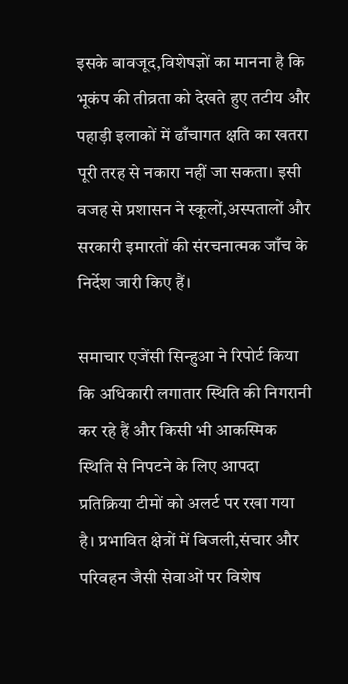इसके बावजूद,विशेषज्ञों का मानना है कि भूकंप की तीव्रता को देखते हुए तटीय और पहाड़ी इलाकों में ढाँचागत क्षति का खतरा पूरी तरह से नकारा नहीं जा सकता। इसी वजह से प्रशासन ने स्कूलों,अस्पतालों और सरकारी इमारतों की संरचनात्मक जाँच के निर्देश जारी किए हैं।

समाचार एजेंसी सिन्हुआ ने रिपोर्ट किया कि अधिकारी लगातार स्थिति की निगरानी कर रहे हैं और किसी भी आकस्मिक स्थिति से निपटने के लिए आपदा प्रतिक्रिया टीमों को अलर्ट पर रखा गया है। प्रभावित क्षेत्रों में बिजली,संचार और परिवहन जैसी सेवाओं पर विशेष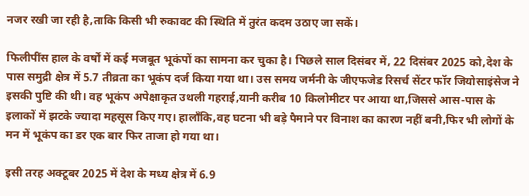नजर रखी जा रही है,ताकि किसी भी रुकावट की स्थिति में तुरंत कदम उठाए जा सकें।

फिलीपींस हाल के वर्षों में कई मजबूत भूकंपों का सामना कर चुका है। पिछले साल दिसंबर में, 22 दिसंबर 2025 को,देश के पास समुद्री क्षेत्र में 5.7 तीव्रता का भूकंप दर्ज किया गया था। उस समय जर्मनी के जीएफजेड रिसर्च सेंटर फॉर जियोसाइंसेज ने इसकी पुष्टि की थी। वह भूकंप अपेक्षाकृत उथली गहराई,यानी करीब 10 किलोमीटर पर आया था,जिससे आस-पास के इलाकों में झटके ज्यादा महसूस किए गए। हालाँकि,वह घटना भी बड़े पैमाने पर विनाश का कारण नहीं बनी,फिर भी लोगों के मन में भूकंप का डर एक बार फिर ताजा हो गया था।

इसी तरह अक्टूबर 2025 में देश के मध्य क्षेत्र में 6.9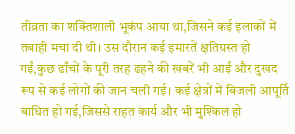तीव्रता का शक्तिशाली भूकंप आया था,जिसने कई इलाकों में तबाही मचा दी थी। उस दौरान कई इमारतें क्षतिग्रस्त हो गईं,कुछ ढाँचों के पूरी तरह ढहने की खबरें भी आईं और दुखद रूप से कई लोगों की जान चली गई। कई क्षेत्रों में बिजली आपूर्ति बाधित हो गई,जिससे राहत कार्य और भी मुश्किल हो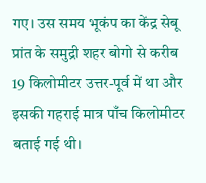गए। उस समय भूकंप का केंद्र सेबू प्रांत के समुद्री शहर बोगो से करीब 19 किलोमीटर उत्तर-पूर्व में था और इसकी गहराई मात्र पाँच किलोमीटर बताई गई थी।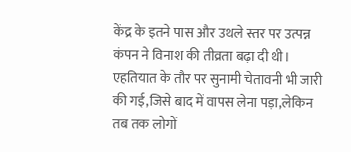केंद्र के इतने पास और उथले स्तर पर उत्पन्न कंपन ने विनाश की तीव्रता बढ़ा दी थी। एहतियात के तौर पर सुनामी चेतावनी भी जारी की गई,जिसे बाद में वापस लेना पड़ा,लेकिन तब तक लोगों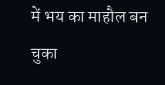में भय का माहौल बन चुका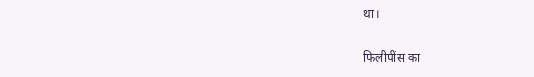था।

फिलीपींस का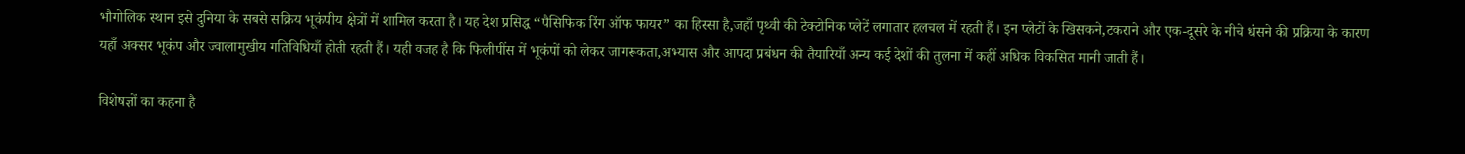भौगोलिक स्थान इसे दुनिया के सबसे सक्रिय भूकंपीय क्षेत्रों में शामिल करता है। यह देश प्रसिद्ध “पैसिफिक रिंग ऑफ फायर” का हिस्सा है,जहाँ पृथ्वी की टेक्टोनिक प्लेटें लगातार हलचल में रहती हैं। इन प्लेटों के खिसकने,टकराने और एक-दूसरे के नीचे धंसने की प्रक्रिया के कारण यहाँ अक्सर भूकंप और ज्वालामुखीय गतिविधियाँ होती रहती हैं। यही वजह है कि फिलीपींस में भूकंपों को लेकर जागरूकता,अभ्यास और आपदा प्रबंधन की तैयारियाँ अन्य कई देशों की तुलना में कहीं अधिक विकसित मानी जाती हैं।

विशेषज्ञों का कहना है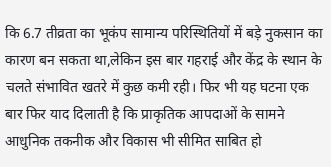कि 6.7 तीव्रता का भूकंप सामान्य परिस्थितियों में बड़े नुकसान का कारण बन सकता था,लेकिन इस बार गहराई और केंद्र के स्थान के चलते संभावित खतरे में कुछ कमी रही। फिर भी यह घटना एक बार फिर याद दिलाती है कि प्राकृतिक आपदाओं के सामने आधुनिक तकनीक और विकास भी सीमित साबित हो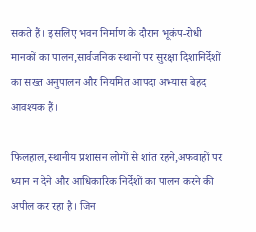सकते हैं। इसलिए भवन निर्माण के दौरान भूकंप-रोधी मानकों का पालन,सार्वजनिक स्थानों पर सुरक्षा दिशानिर्देशों का सख्त अनुपालन और नियमित आपदा अभ्यास बेहद आवश्यक हैं।

फिलहाल,स्थानीय प्रशासन लोगों से शांत रहने,अफवाहों पर ध्यान न देने और आधिकारिक निर्देशों का पालन करने की अपील कर रहा है। जिन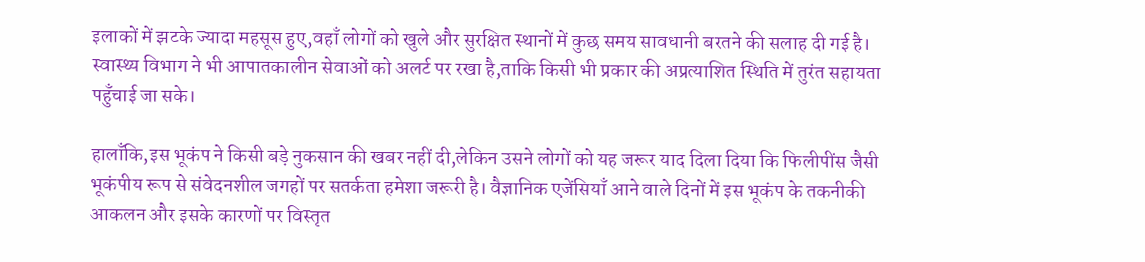इलाकों में झटके ज्यादा महसूस हुए,वहाँ लोगों को खुले और सुरक्षित स्थानों में कुछ समय सावधानी बरतने की सलाह दी गई है। स्वास्थ्य विभाग ने भी आपातकालीन सेवाओं को अलर्ट पर रखा है,ताकि किसी भी प्रकार की अप्रत्याशित स्थिति में तुरंत सहायता पहुँचाई जा सके।

हालाँकि,इस भूकंप ने किसी बड़े नुकसान की खबर नहीं दी,लेकिन उसने लोगों को यह जरूर याद दिला दिया कि फिलीपींस जैसी भूकंपीय रूप से संवेदनशील जगहों पर सतर्कता हमेशा जरूरी है। वैज्ञानिक एजेंसियाँ आने वाले दिनों में इस भूकंप के तकनीकी आकलन और इसके कारणों पर विस्तृत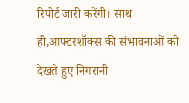रिपोर्ट जारी करेंगी। साथ ही,आफ्टरशॉक्स की संभावनाओं को देखते हुए निगरानी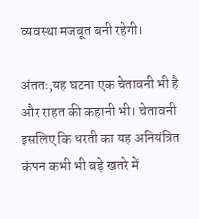व्यवस्था मजबूत बनी रहेगी।

अंततः,यह घटना एक चेतावनी भी है और राहत की कहानी भी। चेतावनी इसलिए कि धरती का यह अनियंत्रित कंपन कभी भी बड़े खतरे में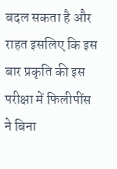बदल सकता है और राहत इसलिए कि इस बार प्रकृति की इस परीक्षा में फिलीपींस ने बिना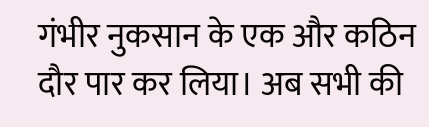गंभीर नुकसान के एक और कठिन दौर पार कर लिया। अब सभी की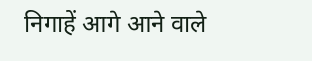निगाहें आगे आने वाले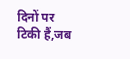दिनों पर टिकी हैं,जब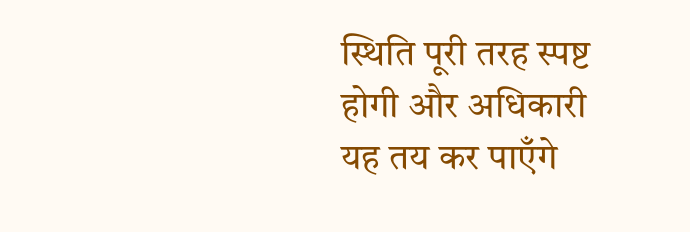स्थिति पूरी तरह स्पष्ट होगी और अधिकारी यह तय कर पाएँगे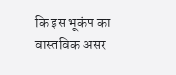कि इस भूकंप का वास्तविक असर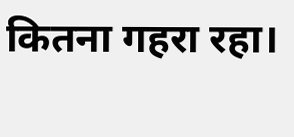कितना गहरा रहा।